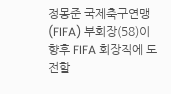정몽준 국제축구연맹(FIFA) 부회장(58)이 향후 FIFA 회장직에 도전할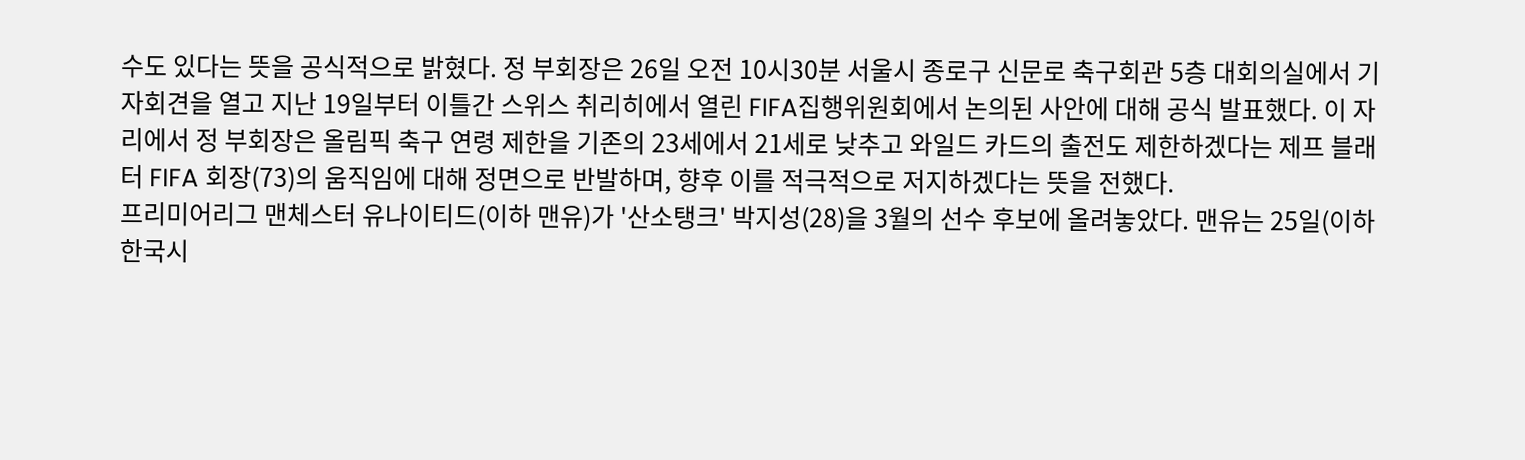수도 있다는 뜻을 공식적으로 밝혔다. 정 부회장은 26일 오전 10시30분 서울시 종로구 신문로 축구회관 5층 대회의실에서 기자회견을 열고 지난 19일부터 이틀간 스위스 취리히에서 열린 FIFA집행위원회에서 논의된 사안에 대해 공식 발표했다. 이 자리에서 정 부회장은 올림픽 축구 연령 제한을 기존의 23세에서 21세로 낮추고 와일드 카드의 출전도 제한하겠다는 제프 블래터 FIFA 회장(73)의 움직임에 대해 정면으로 반발하며, 향후 이를 적극적으로 저지하겠다는 뜻을 전했다.
프리미어리그 맨체스터 유나이티드(이하 맨유)가 '산소탱크' 박지성(28)을 3월의 선수 후보에 올려놓았다. 맨유는 25일(이하 한국시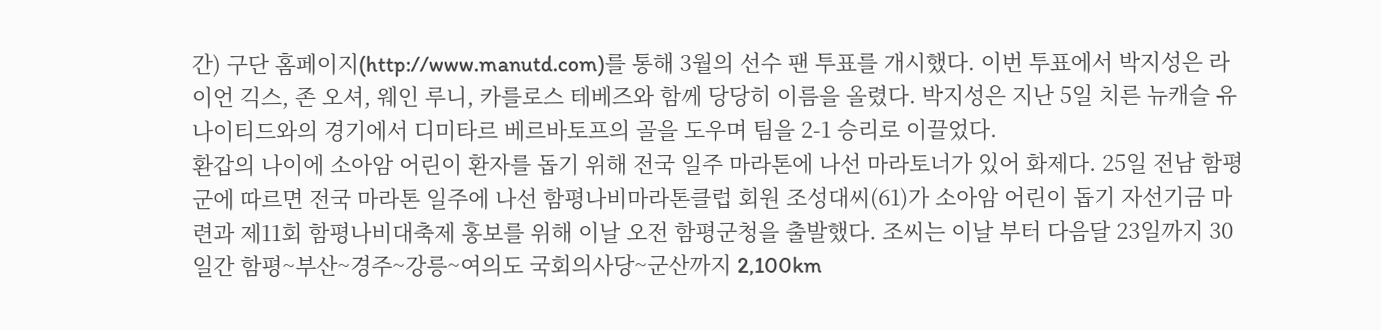간) 구단 홈페이지(http://www.manutd.com)를 통해 3월의 선수 팬 투표를 개시했다. 이번 투표에서 박지성은 라이언 긱스, 존 오셔, 웨인 루니, 카를로스 테베즈와 함께 당당히 이름을 올렸다. 박지성은 지난 5일 치른 뉴캐슬 유나이티드와의 경기에서 디미타르 베르바토프의 골을 도우며 팀을 2-1 승리로 이끌었다.
환갑의 나이에 소아암 어린이 환자를 돕기 위해 전국 일주 마라톤에 나선 마라토너가 있어 화제다. 25일 전남 함평군에 따르면 전국 마라톤 일주에 나선 함평나비마라톤클럽 회원 조성대씨(61)가 소아암 어린이 돕기 자선기금 마련과 제11회 함평나비대축제 홍보를 위해 이날 오전 함평군청을 출발했다. 조씨는 이날 부터 다음달 23일까지 30일간 함평~부산~경주~강릉~여의도 국회의사당~군산까지 2,100km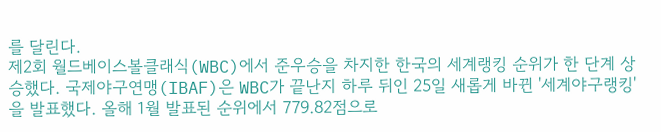를 달린다.
제2회 월드베이스볼클래식(WBC)에서 준우승을 차지한 한국의 세계랭킹 순위가 한 단계 상승했다. 국제야구연맹(IBAF)은 WBC가 끝난지 하루 뒤인 25일 새롭게 바뀐 '세계야구랭킹'을 발표했다. 올해 1월 발표된 순위에서 779.82점으로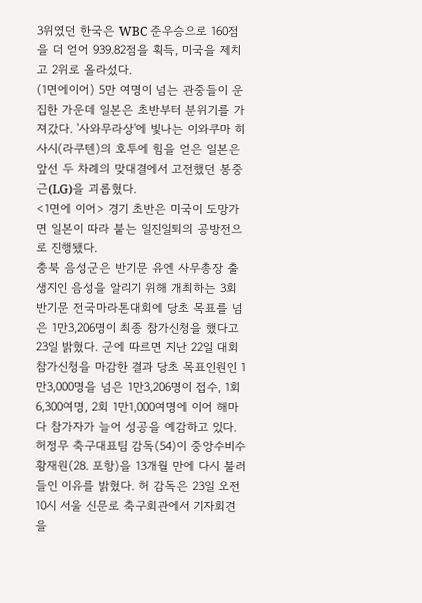3위였던 한국은 WBC 준우승으로 160점을 더 얻어 939.82점을 획득, 미국을 제치고 2위로 올라섰다.
(1면에이어) 5만 여명이 넘는 관중들이 운집한 가운데 일본은 초반부터 분위기를 가져갔다. '사와무라상'에 빛나는 이와쿠마 히사시(라쿠텐)의 호투에 힘을 얻은 일본은 앞선 두 차례의 맞대결에서 고전했던 봉중근(LG)을 괴롭혔다.
<1면에 이어> 경기 초반은 미국이 도망가면 일본이 따라 붙는 일진일퇴의 공방전으로 진행됐다.
충북 음성군은 반기문 유엔 사무총장 출생지인 음성을 알리기 위해 개최하는 3회 반기문 전국마라톤대회에 당초 목표를 넘은 1만3,206명이 최종 참가신청을 했다고 23일 밝혔다. 군에 따르면 지난 22일 대회 참가신청을 마감한 결과 당초 목표인원인 1만3,000명을 넘은 1만3,206명이 접수, 1회 6,300여명, 2회 1만1,000여명에 이어 해마다 참가자가 늘어 성공을 예감하고 있다.
허정무 축구대표팀 감독(54)이 중앙수비수 황재원(28. 포항)을 13개월 만에 다시 불러 들인 이유를 밝혔다. 허 감독은 23일 오전 10시 서울 신문로 축구회관에서 기자회견을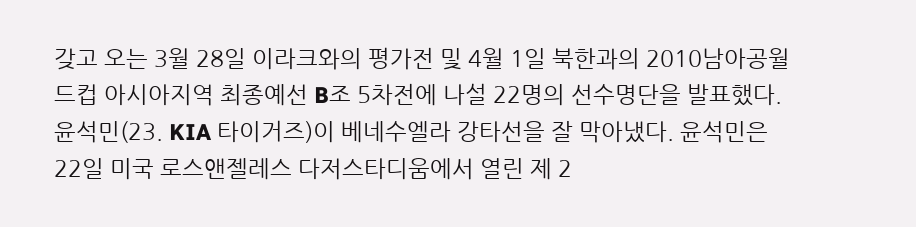갖고 오는 3월 28일 이라크와의 평가전 및 4월 1일 북한과의 2010남아공월드컵 아시아지역 최종예선 B조 5차전에 나설 22명의 선수명단을 발표했다.
윤석민(23. KIA 타이거즈)이 베네수엘라 강타선을 잘 막아냈다. 윤석민은 22일 미국 로스앤젤레스 다저스타디움에서 열린 제 2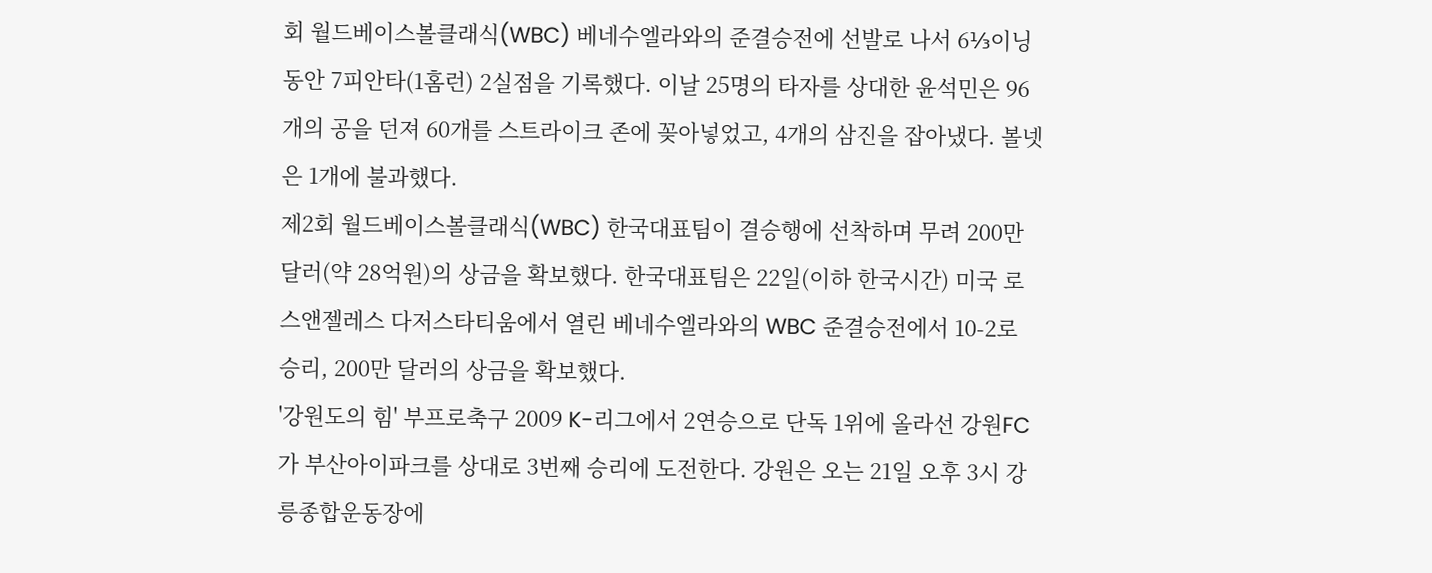회 월드베이스볼클래식(WBC) 베네수엘라와의 준결승전에 선발로 나서 6⅓이닝 동안 7피안타(1홈런) 2실점을 기록했다. 이날 25명의 타자를 상대한 윤석민은 96개의 공을 던져 60개를 스트라이크 존에 꽂아넣었고, 4개의 삼진을 잡아냈다. 볼넷은 1개에 불과했다.
제2회 월드베이스볼클래식(WBC) 한국대표팀이 결승행에 선착하며 무려 200만 달러(약 28억원)의 상금을 확보했다. 한국대표팀은 22일(이하 한국시간) 미국 로스앤젤레스 다저스타티움에서 열린 베네수엘라와의 WBC 준결승전에서 10-2로 승리, 200만 달러의 상금을 확보했다.
'강원도의 힘' 부프로축구 2009 K-리그에서 2연승으로 단독 1위에 올라선 강원FC가 부산아이파크를 상대로 3번째 승리에 도전한다. 강원은 오는 21일 오후 3시 강릉종합운동장에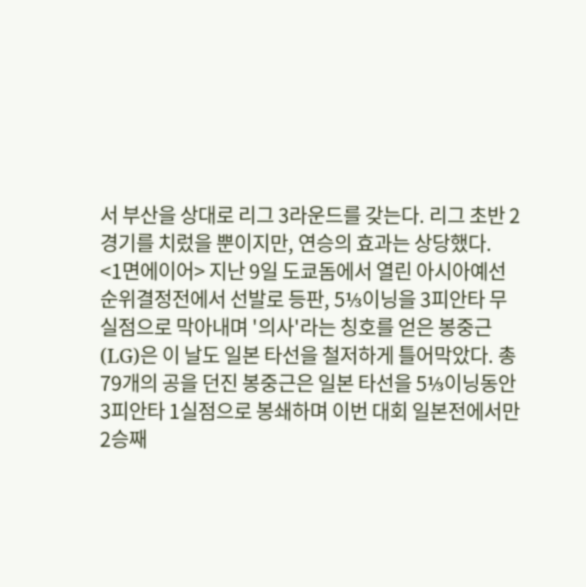서 부산을 상대로 리그 3라운드를 갖는다. 리그 초반 2경기를 치렀을 뿐이지만, 연승의 효과는 상당했다.
<1면에이어> 지난 9일 도쿄돔에서 열린 아시아예선 순위결정전에서 선발로 등판, 5⅓이닝을 3피안타 무실점으로 막아내며 '의사'라는 칭호를 얻은 봉중근(LG)은 이 날도 일본 타선을 철저하게 틀어막았다. 총 79개의 공을 던진 봉중근은 일본 타선을 5⅓이닝동안 3피안타 1실점으로 봉쇄하며 이번 대회 일본전에서만 2승째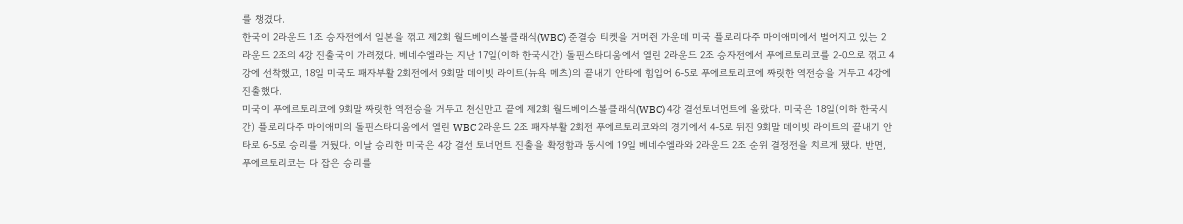를 챙겼다.
한국이 2라운드 1조 승자전에서 일본을 꺾고 제2회 월드베이스볼클래식(WBC) 준결승 티켓을 거머쥔 가운데 미국 플로리다주 마이애미에서 벌어지고 있는 2라운드 2조의 4강 진출국이 가려졌다. 베네수엘라는 지난 17일(이하 한국시간) 돌핀스타디움에서 열린 2라운드 2조 승자전에서 푸에르토리코를 2-0으로 꺾고 4강에 선착했고, 18일 미국도 패자부활 2회전에서 9회말 데이빗 라이트(뉴욕 메츠)의 끝내기 안타에 힘입어 6-5로 푸에르토리코에 짜릿한 역전승을 거두고 4강에 진출했다.
미국이 푸에르토리코에 9회말 짜릿한 역전승을 거두고 천신만고 끝에 제2회 월드베이스볼클래식(WBC) 4강 결선토너먼트에 올랐다. 미국은 18일(이하 한국시간) 플로리다주 마이애미의 돌핀스타디움에서 열린 WBC 2라운드 2조 패자부활 2회전 푸에르토리코와의 경기에서 4-5로 뒤진 9회말 데이빗 라이트의 끝내기 안타로 6-5로 승리를 거뒀다. 이날 승리한 미국은 4강 결선 토너먼트 진출을 확정함과 동시에 19일 베네수엘라와 2라운드 2조 순위 결정전을 치르게 됐다. 반면, 푸에르토리코는 다 잡은 승리를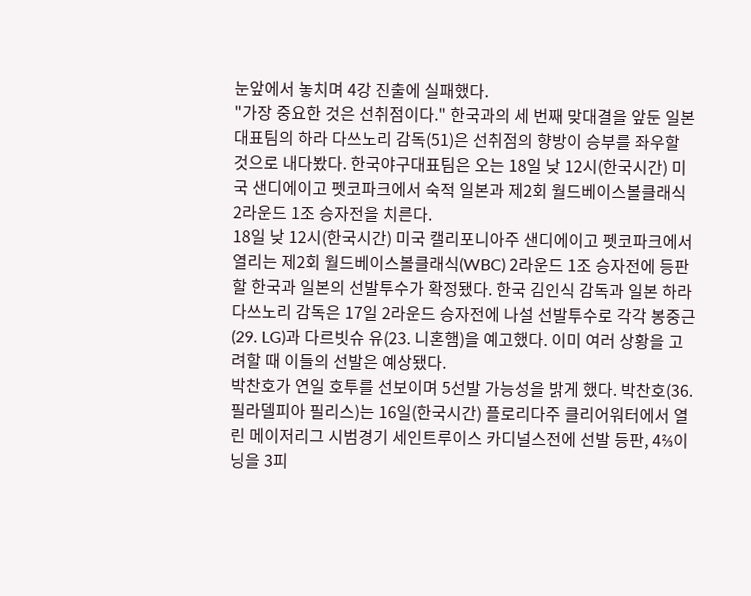눈앞에서 놓치며 4강 진출에 실패했다.
"가장 중요한 것은 선취점이다." 한국과의 세 번째 맞대결을 앞둔 일본대표팀의 하라 다쓰노리 감독(51)은 선취점의 향방이 승부를 좌우할 것으로 내다봤다. 한국야구대표팀은 오는 18일 낮 12시(한국시간) 미국 샌디에이고 펫코파크에서 숙적 일본과 제2회 월드베이스볼클래식 2라운드 1조 승자전을 치른다.
18일 낮 12시(한국시간) 미국 캘리포니아주 샌디에이고 펫코파크에서 열리는 제2회 월드베이스볼클래식(WBC) 2라운드 1조 승자전에 등판할 한국과 일본의 선발투수가 확정됐다. 한국 김인식 감독과 일본 하라 다쓰노리 감독은 17일 2라운드 승자전에 나설 선발투수로 각각 봉중근(29. LG)과 다르빗슈 유(23. 니혼햄)을 예고했다. 이미 여러 상황을 고려할 때 이들의 선발은 예상됐다.
박찬호가 연일 호투를 선보이며 5선발 가능성을 밝게 했다. 박찬호(36. 필라델피아 필리스)는 16일(한국시간) 플로리다주 클리어워터에서 열린 메이저리그 시범경기 세인트루이스 카디널스전에 선발 등판, 4⅔이닝을 3피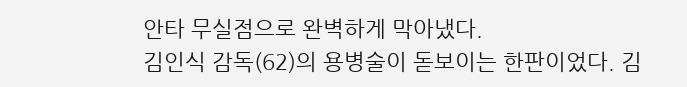안타 무실점으로 완벽하게 막아냈다.
김인식 감독(62)의 용병술이 돋보이는 한판이었다. 김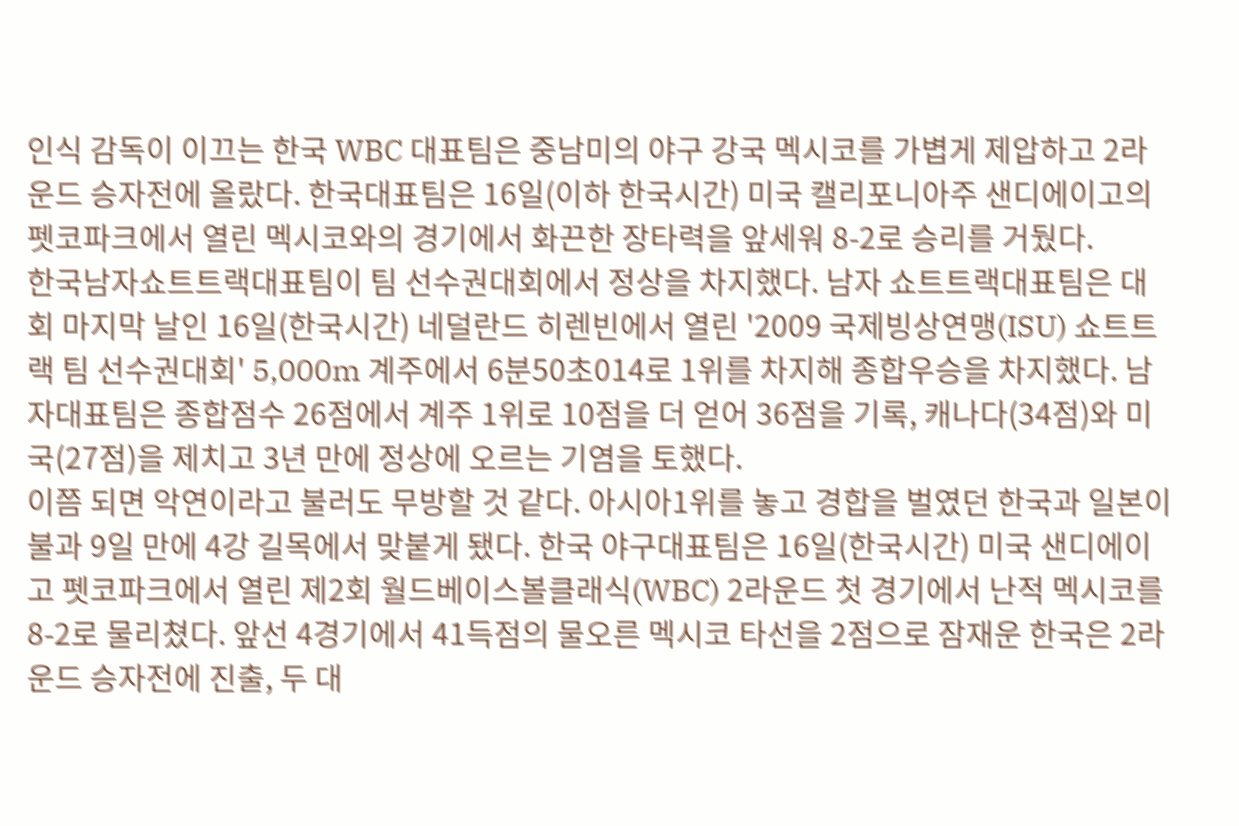인식 감독이 이끄는 한국 WBC 대표팀은 중남미의 야구 강국 멕시코를 가볍게 제압하고 2라운드 승자전에 올랐다. 한국대표팀은 16일(이하 한국시간) 미국 캘리포니아주 샌디에이고의 펫코파크에서 열린 멕시코와의 경기에서 화끈한 장타력을 앞세워 8-2로 승리를 거뒀다.
한국남자쇼트트랙대표팀이 팀 선수권대회에서 정상을 차지했다. 남자 쇼트트랙대표팀은 대회 마지막 날인 16일(한국시간) 네덜란드 히렌빈에서 열린 '2009 국제빙상연맹(ISU) 쇼트트랙 팀 선수권대회' 5,000m 계주에서 6분50초014로 1위를 차지해 종합우승을 차지했다. 남자대표팀은 종합점수 26점에서 계주 1위로 10점을 더 얻어 36점을 기록, 캐나다(34점)와 미국(27점)을 제치고 3년 만에 정상에 오르는 기염을 토했다.
이쯤 되면 악연이라고 불러도 무방할 것 같다. 아시아1위를 놓고 경합을 벌였던 한국과 일본이 불과 9일 만에 4강 길목에서 맞붙게 됐다. 한국 야구대표팀은 16일(한국시간) 미국 샌디에이고 펫코파크에서 열린 제2회 월드베이스볼클래식(WBC) 2라운드 첫 경기에서 난적 멕시코를 8-2로 물리쳤다. 앞선 4경기에서 41득점의 물오른 멕시코 타선을 2점으로 잠재운 한국은 2라운드 승자전에 진출, 두 대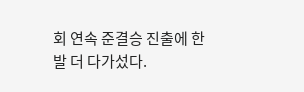회 연속 준결승 진출에 한발 더 다가섰다.